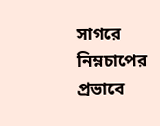সাগরে নিম্নচাপের প্রভাবে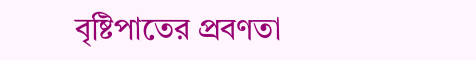বৃষ্টিপাতের প্রবণতা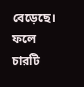বেড়েছে। ফলে চারটি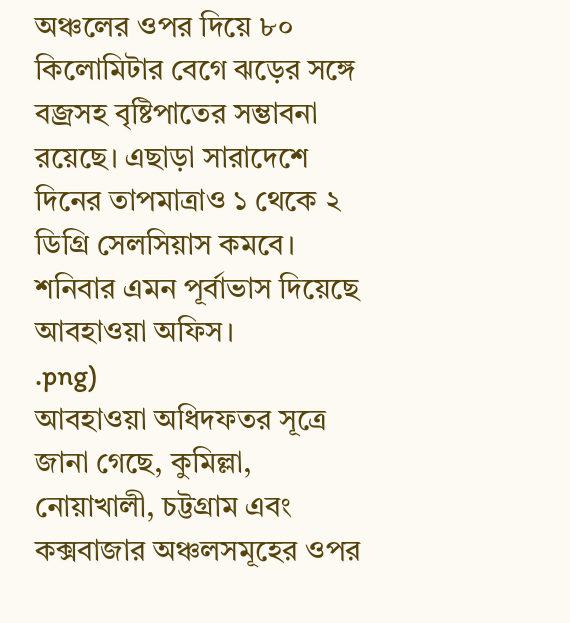অঞ্চলের ওপর দিয়ে ৮০ কিলোমিটার বেগে ঝড়ের সঙ্গে বজ্রসহ বৃষ্টিপাতের সম্ভাবনা রয়েছে। এছাড়া সারাদেশে দিনের তাপমাত্রাও ১ থেকে ২ ডিগ্রি সেলসিয়াস কমবে।
শনিবার এমন পূর্বাভাস দিয়েছে আবহাওয়া অফিস।
.png)
আবহাওয়া অধিদফতর সূত্রে জানা গেছে, কুমিল্লা, নোয়াখালী, চট্টগ্রাম এবং কক্সবাজার অঞ্চলসমূহের ওপর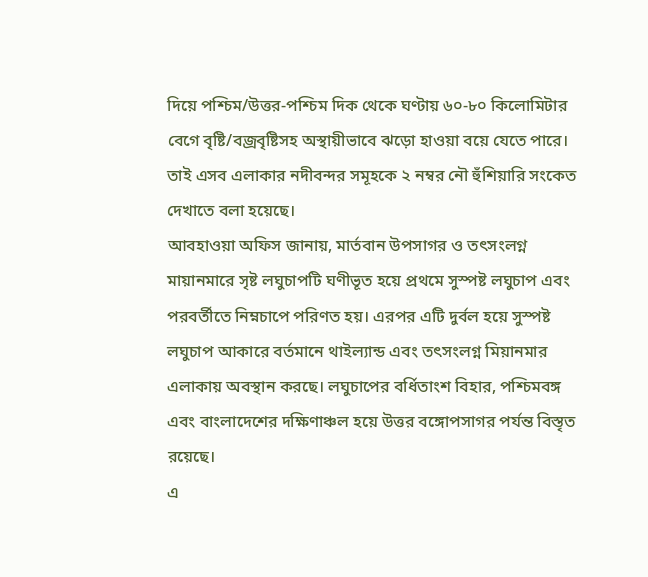দিয়ে পশ্চিম/উত্তর-পশ্চিম দিক থেকে ঘণ্টায় ৬০-৮০ কিলোমিটার বেগে বৃষ্টি/বজ্রবৃষ্টিসহ অস্থায়ীভাবে ঝড়ো হাওয়া বয়ে যেতে পারে। তাই এসব এলাকার নদীবন্দর সমূহকে ২ নম্বর নৌ হুঁশিয়ারি সংকেত দেখাতে বলা হয়েছে।
আবহাওয়া অফিস জানায়, মার্তবান উপসাগর ও তৎসংলগ্ন মায়ানমারে সৃষ্ট লঘুচাপটি ঘণীভূত হয়ে প্রথমে সুস্পষ্ট লঘুচাপ এবং পরবর্তীতে নিম্নচাপে পরিণত হয়। এরপর এটি দুর্বল হয়ে সুস্পষ্ট লঘুচাপ আকারে বর্তমানে থাইল্যান্ড এবং তৎসংলগ্ন মিয়ানমার এলাকায় অবস্থান করছে। লঘুচাপের বর্ধিতাংশ বিহার, পশ্চিমবঙ্গ এবং বাংলাদেশের দক্ষিণাঞ্চল হয়ে উত্তর বঙ্গোপসাগর পর্যন্ত বিস্তৃত রয়েছে।
এ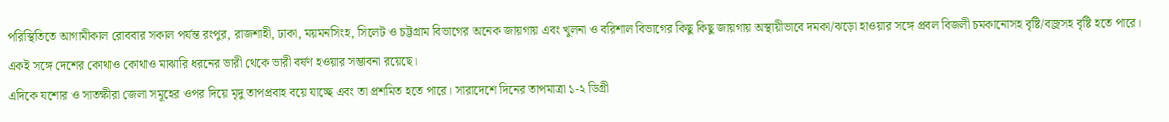পরিস্থিতিতে আগামীকাল রোববার সকাল পর্যন্ত রংপুর, রাজশাহী, ঢাকা, ময়মনসিংহ, সিলেট ও চট্টগ্রাম বিভাগের অনেক জায়গায় এবং খুলনা ও বরিশাল বিভাগের কিছু কিছু জায়গায় অস্থায়ীভাবে দমকা/ঝড়ো হাওয়ার সঙ্গে প্রবল বিজলী চমকানোসহ বৃষ্টি/বজ্রসহ বৃষ্টি হতে পারে। একই সঙ্গে দেশের কোথাও কোথাও মাঝারি ধরনের ভারী থেকে ভারী বর্ষণ হওয়ার সম্ভাবনা রয়েছে।
এদিকে যশোর ও সাতক্ষীরা জেলা সমূহের ওপর দিয়ে মৃদু তাপপ্রবাহ বয়ে যাচ্ছে এবং তা প্রশমিত হতে পারে। সারাদেশে দিনের তাপমাত্রা ১-২ ডিগ্রী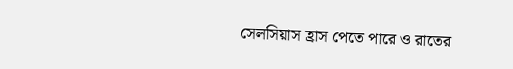সেলসিয়াস হ্রাস পেতে পারে ও রাতের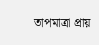তাপমাত্রা প্রায়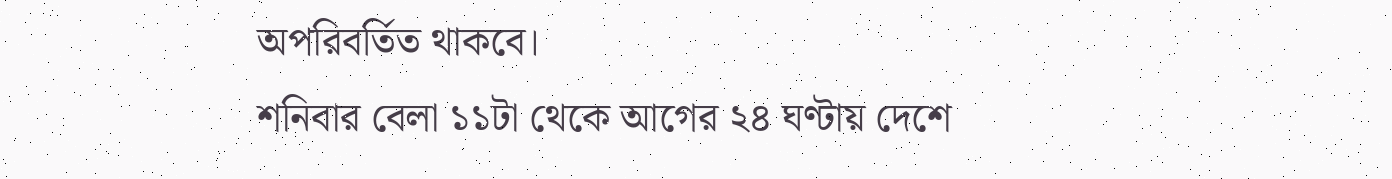অপরিবর্তিত থাকবে।
শনিবার বেলা ১১টা থেকে আগের ২৪ ঘণ্টায় দেশে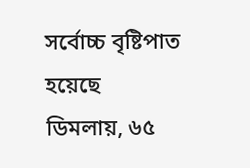সর্বোচ্চ বৃষ্টিপাত হয়েছে ডিমলায়, ৬৫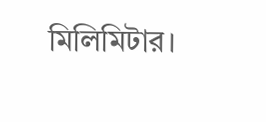মিলিমিটার।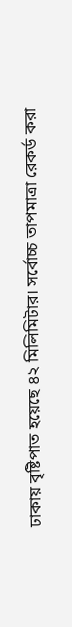ঢাকায় বৃষ্টিপাত হয়েছে ৪২ মিলিমিটার। সর্বোচ্চ তাপমাত্রা রেকর্ড করা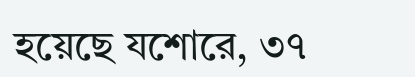হয়েছে যশোরে, ৩৭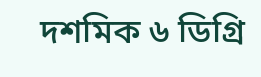দশমিক ৬ ডিগ্রি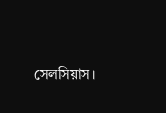সেলসিয়াস।